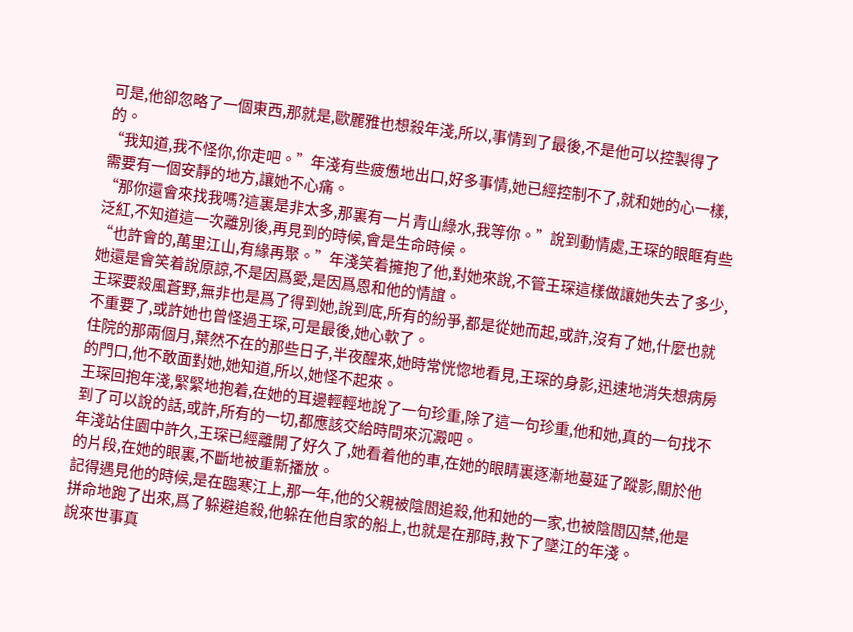可是,他卻忽略了一個東西,那就是,歐麗雅也想殺年淺,所以,事情到了最後,不是他可以控製得了的。
“我知道,我不怪你,你走吧。”年淺有些疲憊地出口,好多事情,她已經控制不了,就和她的心一樣,需要有一個安靜的地方,讓她不心痛。
“那你還會來找我嗎?這裏是非太多,那裏有一片青山綠水,我等你。”說到動情處,王琛的眼眶有些泛紅,不知道這一次離別後,再見到的時候,會是生命時候。
“也許會的,萬里江山,有緣再聚。”年淺笑着擁抱了他,對她來說,不管王琛這樣做讓她失去了多少,她還是會笑着說原諒,不是因爲愛,是因爲恩和他的情誼。
王琛要殺風蒼野,無非也是爲了得到她,說到底,所有的紛爭,都是從她而起,或許,沒有了她,什麼也就不重要了,或許她也曾怪過王琛,可是最後,她心軟了。
住院的那兩個月,葉然不在的那些日子,半夜醒來,她時常恍惚地看見,王琛的身影,迅速地消失想病房的門口,他不敢面對她,她知道,所以,她怪不起來。
王琛回抱年淺,緊緊地抱着,在她的耳邊輕輕地說了一句珍重,除了這一句珍重,他和她,真的一句找不到了可以說的話,或許,所有的一切,都應該交給時間來沉澱吧。
年淺站住園中許久,王琛已經離開了好久了,她看着他的車,在她的眼睛裏逐漸地蔓延了蹤影,關於他的片段,在她的眼裏,不斷地被重新播放。
記得遇見他的時候,是在臨寒江上,那一年,他的父親被陰閻追殺,他和她的一家,也被陰閻囚禁,他是拼命地跑了出來,爲了躲避追殺,他躲在他自家的船上,也就是在那時,救下了墜江的年淺。
說來世事真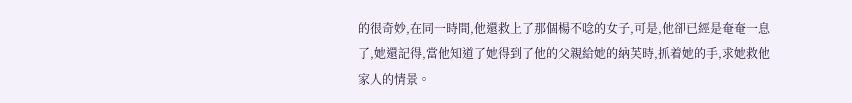的很奇妙,在同一時間,他還救上了那個楊不唸的女子,可是,他卻已經是奄奄一息了,她還記得,當他知道了她得到了他的父親給她的納芙時,抓着她的手,求她救他家人的情景。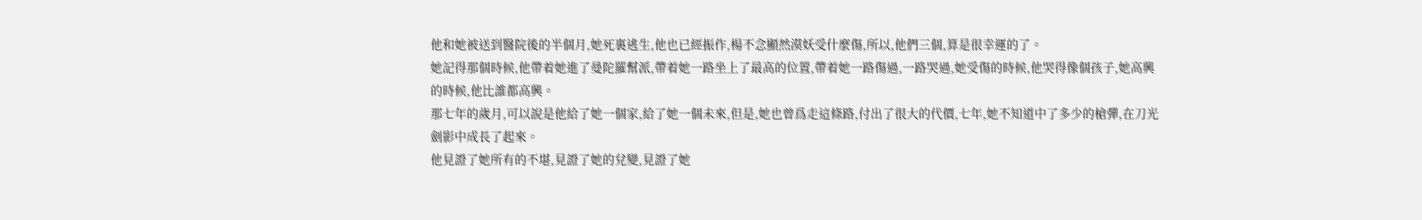他和她被送到醫院後的半個月,她死裏逃生,他也已經振作,楊不念顯然漠妖受什麼傷,所以,他們三個,算是很幸運的了。
她記得那個時候,他帶着她進了曼陀羅幫派,帶着她一路坐上了最高的位置,帶着她一路傷過,一路哭過,她受傷的時候,他哭得像個孩子,她高興的時候,他比誰都高興。
那七年的歲月,可以說是他給了她一個家,給了她一個未來,但是,她也曾爲走這條路,付出了很大的代價,七年,她不知道中了多少的槍彈,在刀光劍影中成長了起來。
他見證了她所有的不堪,見證了她的兌變,見證了她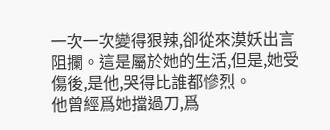一次一次變得狠辣,卻從來漠妖出言阻攔。這是屬於她的生活,但是,她受傷後,是他,哭得比誰都慘烈。
他曾經爲她擋過刀,爲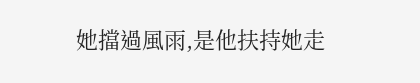她擋過風雨,是他扶持她走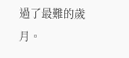過了最難的歲月。